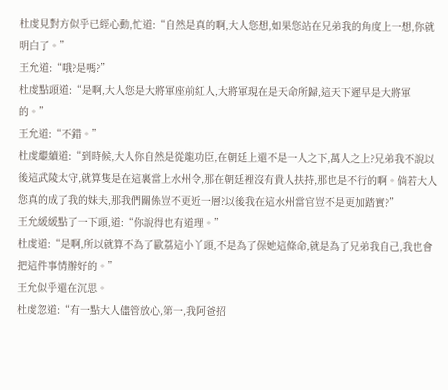杜虔見對方似乎已經心動,忙道:“自然是真的啊,大人您想,如果您站在兄弟我的角度上一想,你就明白了。”
王允道:“哦?是嗎?”
杜虔點頭道:“是啊,大人您是大將軍座前紅人,大將軍現在是天命所歸,這天下遲早是大將軍的。”
王允道:“不錯。”
杜虔繼續道:“到時候,大人你自然是從龍功臣,在朝廷上還不是一人之下,萬人之上?兄弟我不說以後這武陵太守,就算隻是在這裏當上水州令,那在朝廷裡沒有貴人扶持,那也是不行的啊。倘若大人您真的成了我的妹夫,那我們關係豈不更近一層?以後我在這水州當官豈不是更加踏實?”
王允緩緩點了一下頭,道:“你說得也有道理。”
杜虔道:“是啊,所以就算不為了歐荔這小丫頭,不是為了保她這條命,就是為了兄弟我自己,我也會把這件事情辦好的。”
王允似乎還在沉思。
杜虔忽道:“有一點大人儘管放心,第一,我阿爸招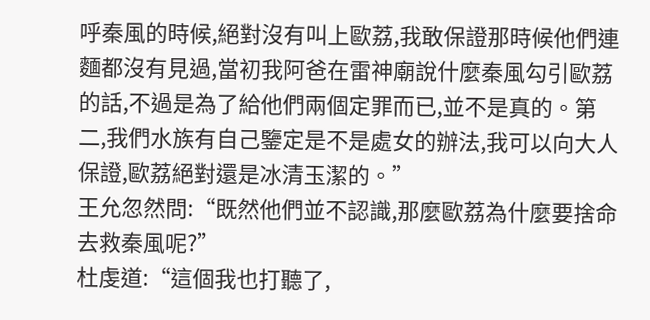呼秦風的時候,絕對沒有叫上歐荔,我敢保證那時候他們連麵都沒有見過,當初我阿爸在雷神廟說什麼秦風勾引歐荔的話,不過是為了給他們兩個定罪而已,並不是真的。第二,我們水族有自己鑒定是不是處女的辦法,我可以向大人保證,歐荔絕對還是冰清玉潔的。”
王允忽然問:“既然他們並不認識,那麼歐荔為什麼要捨命去救秦風呢?”
杜虔道:“這個我也打聽了,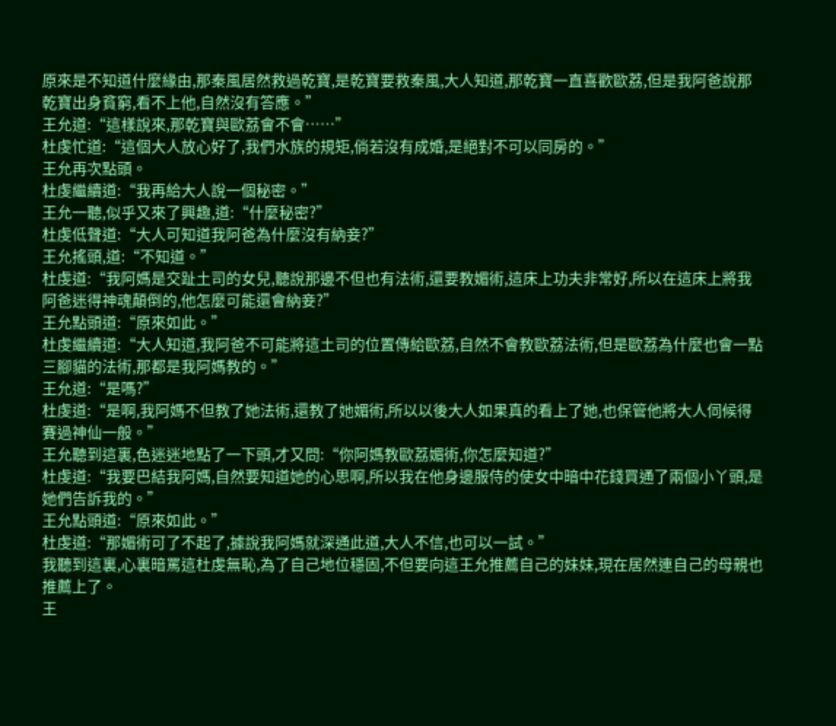原來是不知道什麼緣由,那秦風居然救過乾寶,是乾寶要救秦風,大人知道,那乾寶一直喜歡歐荔,但是我阿爸說那乾寶出身貧窮,看不上他,自然沒有答應。”
王允道:“這樣說來,那乾寶與歐荔會不會……”
杜虔忙道:“這個大人放心好了,我們水族的規矩,倘若沒有成婚,是絕對不可以同房的。”
王允再次點頭。
杜虔繼續道:“我再給大人說一個秘密。”
王允一聽,似乎又來了興趣,道:“什麼秘密?”
杜虔低聲道:“大人可知道我阿爸為什麼沒有納妾?”
王允搖頭,道:“不知道。”
杜虔道:“我阿媽是交趾土司的女兒,聽說那邊不但也有法術,還要教媚術,這床上功夫非常好,所以在這床上將我阿爸迷得神魂顛倒的,他怎麼可能還會納妾?”
王允點頭道:“原來如此。”
杜虔繼續道:“大人知道,我阿爸不可能將這土司的位置傳給歐荔,自然不會教歐荔法術,但是歐荔為什麼也會一點三腳貓的法術,那都是我阿媽教的。”
王允道:“是嗎?”
杜虔道:“是啊,我阿媽不但教了她法術,還教了她媚術,所以以後大人如果真的看上了她,也保管他將大人伺候得賽過神仙一般。”
王允聽到這裏,色迷迷地點了一下頭,才又問:“你阿媽教歐荔媚術,你怎麼知道?”
杜虔道:“我要巴結我阿媽,自然要知道她的心思啊,所以我在他身邊服侍的使女中暗中花錢買通了兩個小丫頭,是她們告訴我的。”
王允點頭道:“原來如此。”
杜虔道:“那媚術可了不起了,據說我阿媽就深通此道,大人不信,也可以一試。”
我聽到這裏,心裏暗罵這杜虔無恥,為了自己地位穩固,不但要向這王允推薦自己的妹妹,現在居然連自己的母親也推薦上了。
王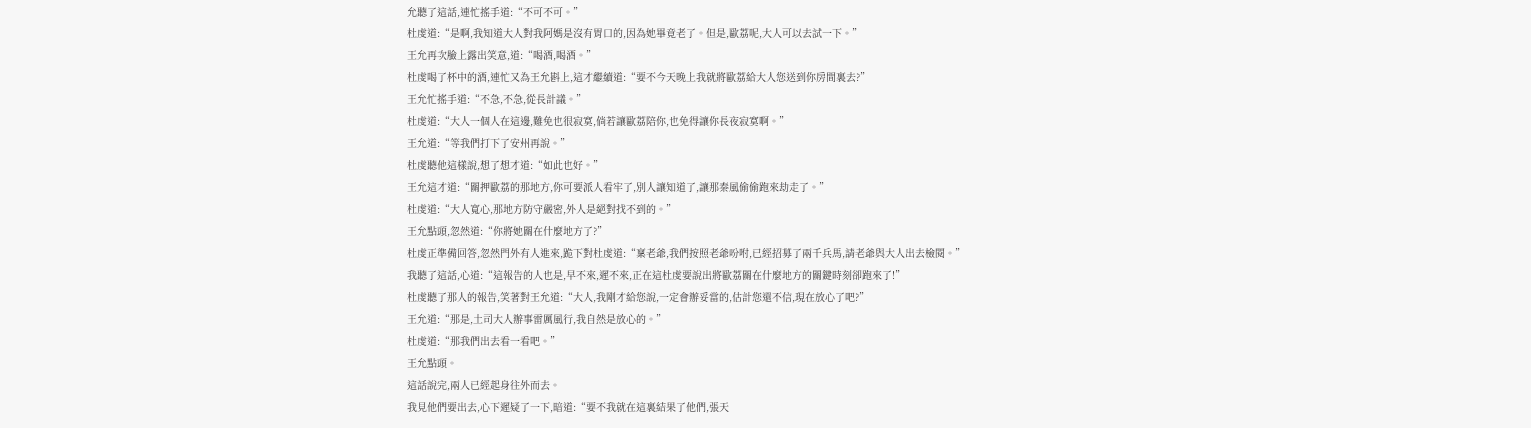允聽了這話,連忙搖手道:“不可不可。”
杜虔道:“是啊,我知道大人對我阿媽是沒有胃口的,因為她畢竟老了。但是,歐荔呢,大人可以去試一下。”
王允再次臉上露出笑意,道:“喝酒,喝酒。”
杜虔喝了杯中的酒,連忙又為王允斟上,這才繼續道:“要不今天晚上我就將歐荔給大人您送到你房間裏去?”
王允忙搖手道:“不急,不急,從長計議。”
杜虔道:“大人一個人在這邊,難免也很寂寞,倘若讓歐荔陪你,也免得讓你長夜寂寞啊。”
王允道:“等我們打下了安州再說。”
杜虔聽他這樣說,想了想才道:“如此也好。”
王允這才道:“關押歐荔的那地方,你可要派人看牢了,別人讓知道了,讓那秦風偷偷跑來劫走了。”
杜虔道:“大人寬心,那地方防守嚴密,外人是絕對找不到的。”
王允點頭,忽然道:“你將她關在什麼地方了?”
杜虔正準備回答,忽然門外有人進來,跪下對杜虔道:“稟老爺,我們按照老爺吩咐,已經招募了兩千兵馬,請老爺與大人出去檢閱。”
我聽了這話,心道:“這報告的人也是,早不來,遲不來,正在這杜虔要說出將歐荔關在什麼地方的關鍵時刻卻跑來了!”
杜虔聽了那人的報告,笑著對王允道:“大人,我剛才給您說,一定會辦妥當的,估計您還不信,現在放心了吧?”
王允道:“那是,土司大人辦事雷厲風行,我自然是放心的。”
杜虔道:“那我們出去看一看吧。”
王允點頭。
這話說完,兩人已經起身往外而去。
我見他們要出去,心下遲疑了一下,暗道:“要不我就在這裏結果了他們,張天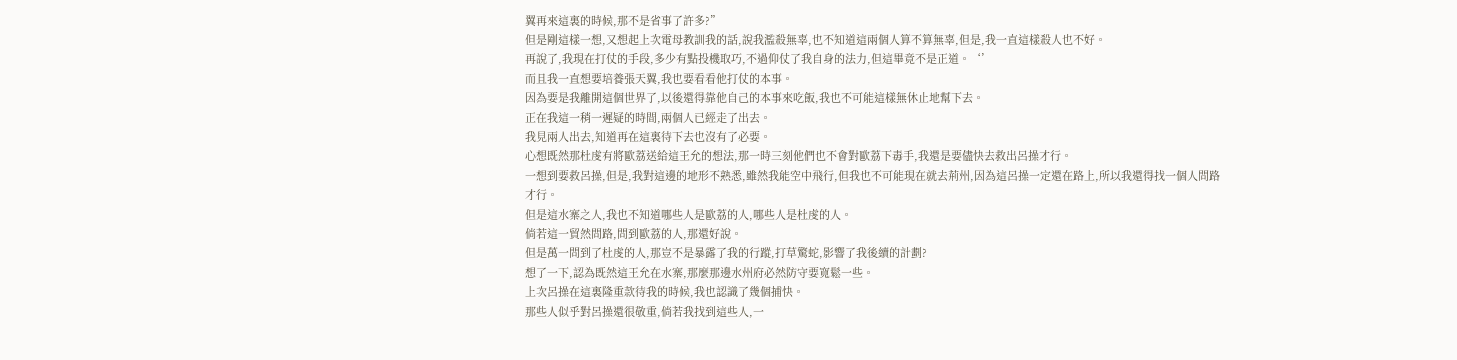翼再來這裏的時候,那不是省事了許多?”
但是剛這樣一想,又想起上次電母教訓我的話,說我濫殺無辜,也不知道這兩個人算不算無辜,但是,我一直這樣殺人也不好。
再說了,我現在打仗的手段,多少有點投機取巧,不過仰仗了我自身的法力,但這畢竟不是正道。‘’
而且我一直想要培養張天翼,我也要看看他打仗的本事。
因為要是我離開這個世界了,以後還得靠他自己的本事來吃飯,我也不可能這樣無休止地幫下去。
正在我這一稍一遲疑的時間,兩個人已經走了出去。
我見兩人出去,知道再在這裏待下去也沒有了必要。
心想既然那杜虔有將歐荔送給這王允的想法,那一時三刻他們也不會對歐荔下毒手,我還是要儘快去救出呂操才行。
一想到要救呂操,但是,我對這邊的地形不熟悉,雖然我能空中飛行,但我也不可能現在就去荊州,因為這呂操一定還在路上,所以我還得找一個人問路才行。
但是這水寨之人,我也不知道哪些人是歐荔的人,哪些人是杜虔的人。
倘若這一貿然問路,問到歐荔的人,那還好說。
但是萬一問到了杜虔的人,那豈不是暴露了我的行蹤,打草驚蛇,影響了我後續的計劃?
想了一下,認為既然這王允在水寨,那麼那邊水州府必然防守要寬鬆一些。
上次呂操在這裏隆重款待我的時候,我也認識了幾個捕快。
那些人似乎對呂操還很敬重,倘若我找到這些人,一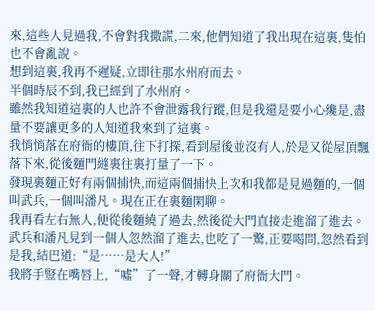來,這些人見過我,不會對我撒謊,二來,他們知道了我出現在這裏,隻怕也不會亂說。
想到這裏,我再不遲疑,立即往那水州府而去。
半個時辰不到,我已經到了水州府。
雖然我知道這裏的人也許不會泄露我行蹤,但是我還是要小心纔是,盡量不要讓更多的人知道我來到了這裏。
我悄悄落在府衙的樓頂,往下打探,看到屋後並沒有人,於是又從屋頂飄落下來,從後麵門縫裏往裏打量了一下。
發現裏麵正好有兩個捕快,而這兩個捕快上次和我都是見過麵的,一個叫武兵,一個叫潘凡。現在正在裏麵閑聊。
我再看左右無人,便從後麵繞了過去,然後從大門直接走進溜了進去。
武兵和潘凡見到一個人忽然溜了進去,也吃了一驚,正要喝問,忽然看到是我,結巴道:“是……是大人!”
我將手豎在嘴唇上,“噓”了一聲,才轉身關了府衙大門。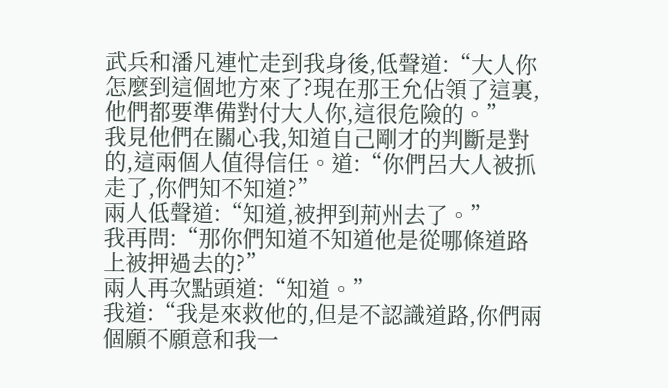武兵和潘凡連忙走到我身後,低聲道:“大人你怎麼到這個地方來了?現在那王允佔領了這裏,他們都要準備對付大人你,這很危險的。”
我見他們在關心我,知道自己剛才的判斷是對的,這兩個人值得信任。道:“你們呂大人被抓走了,你們知不知道?”
兩人低聲道:“知道,被押到荊州去了。”
我再問:“那你們知道不知道他是從哪條道路上被押過去的?”
兩人再次點頭道:“知道。”
我道:“我是來救他的,但是不認識道路,你們兩個願不願意和我一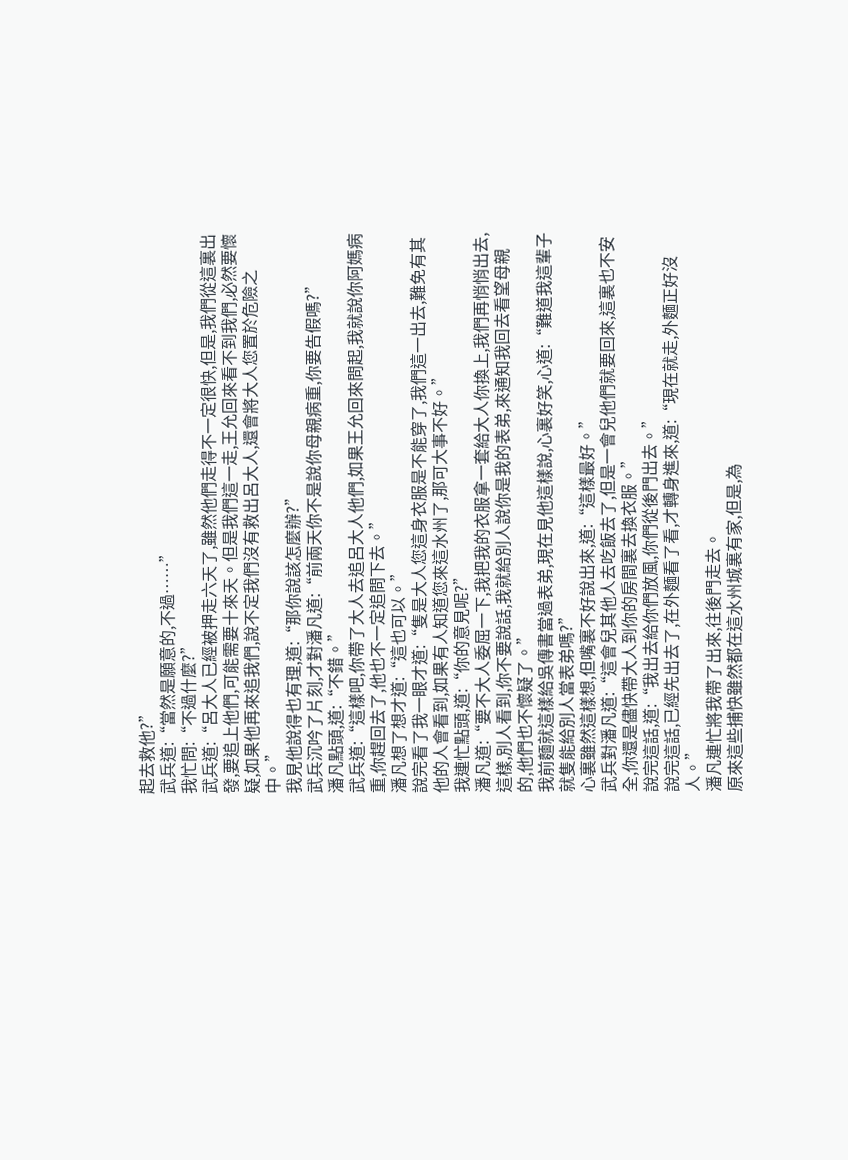起去救他?”
武兵道:“當然是願意的,不過……”
我忙問:“不過什麼?”
武兵道:“呂大人已經被押走六天了,雖然他們走得不一定很快,但是,我們從這裏出發,要追上他們,可能需要十來天。但是我們這一走,王允回來看不到我們,必然要懷疑,如果他再來追我們,說不定我們沒有救出呂大人,還會將大人您置於危險之中。”
我見他說得也有理,道:“那你說該怎麼辦?”
武兵沉吟了片刻,才對潘凡道:“前兩天你不是說你母親病重,你要告假嗎?”
潘凡點頭,道:“不錯。”
武兵道:“這樣吧,你帶了大人去追呂大人他們,如果王允回來問起,我就說你阿媽病重,你趕回去了,他也不一定追問下去。”
潘凡想了想才道:“這也可以。”
說完看了我一眼才道:“隻是大人您這身衣服是不能穿了,我們這一出去,難免有其他的人會看到,如果有人知道您來這水州了,那可大事不好。”
我連忙點頭,道:“你的意見呢?”
潘凡道:“要不大人委屈一下,我把我的衣服拿一套給大人你換上,我們再悄悄出去,這樣,別人看到,你不要說話,我就給別人說你是我的表弟,來通知我回去看望母親的,他們也不懷疑了。”
我前麵就這樣給吳傳書當過表弟,現在見他這樣說,心裏好笑,心道:“難道我這輩子就隻能給別人當表弟嗎?”
心裏雖然這樣想,但嘴裏不好說出來,道:“這樣最好。”
武兵對潘凡道:“這會兒其他人去吃飯去了,但是一會兒他們就要回來,這裏也不安全,你還是儘快帶大人到你的房間裏去換衣服。”
說完這話,道:“我出去給你們放風,你們從後門出去。”
說完這話,已經先出去了,在外麵看了看,才轉身進來,道:“現在就走,外麵正好沒人。”
潘凡連忙將我帶了出來,往後門走去。
原來這些捕快雖然都在這水州城裏有家,但是,為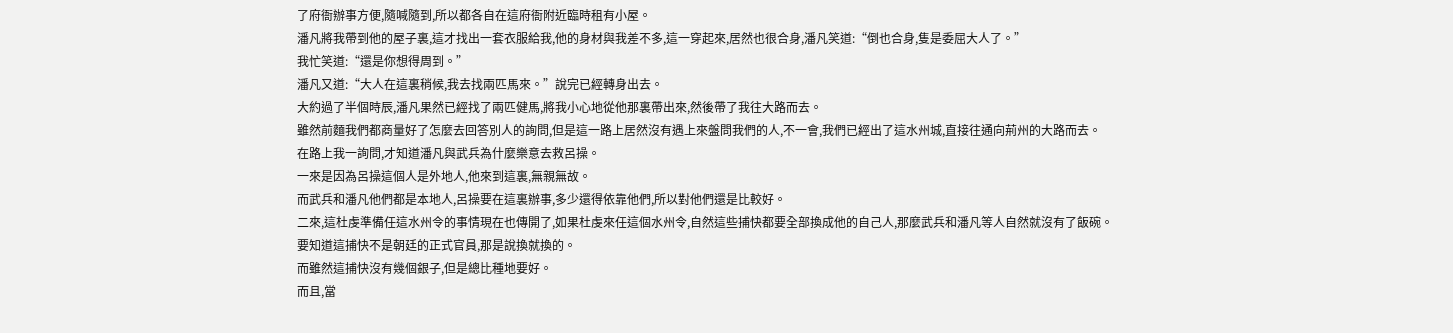了府衙辦事方便,隨喊隨到,所以都各自在這府衙附近臨時租有小屋。
潘凡將我帶到他的屋子裏,這才找出一套衣服給我,他的身材與我差不多,這一穿起來,居然也很合身,潘凡笑道:“倒也合身,隻是委屈大人了。”
我忙笑道:“還是你想得周到。”
潘凡又道:“大人在這裏稍候,我去找兩匹馬來。”說完已經轉身出去。
大約過了半個時辰,潘凡果然已經找了兩匹健馬,將我小心地從他那裏帶出來,然後帶了我往大路而去。
雖然前麵我們都商量好了怎麼去回答別人的詢問,但是這一路上居然沒有遇上來盤問我們的人,不一會,我們已經出了這水州城,直接往通向荊州的大路而去。
在路上我一詢問,才知道潘凡與武兵為什麼樂意去救呂操。
一來是因為呂操這個人是外地人,他來到這裏,無親無故。
而武兵和潘凡他們都是本地人,呂操要在這裏辦事,多少還得依靠他們,所以對他們還是比較好。
二來,這杜虔準備任這水州令的事情現在也傳開了,如果杜虔來任這個水州令,自然這些捕快都要全部換成他的自己人,那麼武兵和潘凡等人自然就沒有了飯碗。
要知道這捕快不是朝廷的正式官員,那是說換就換的。
而雖然這捕快沒有幾個銀子,但是總比種地要好。
而且,當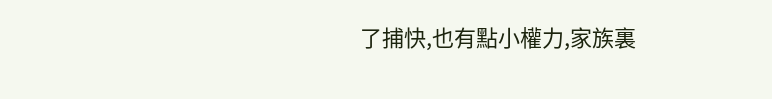了捕快,也有點小權力,家族裏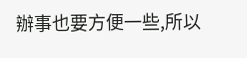辦事也要方便一些,所以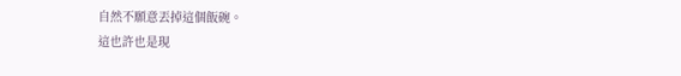自然不願意丟掉這個飯碗。
這也許也是現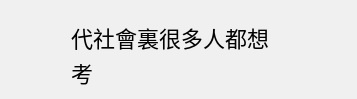代社會裏很多人都想考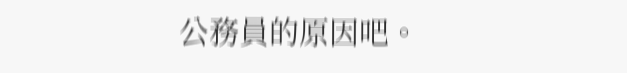公務員的原因吧。